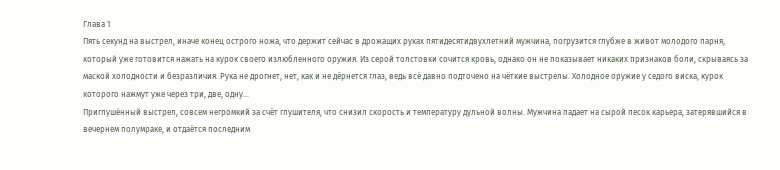Глава 1
Пять секунд на выстрел, иначе конец острого ножа, что держит сейчас в дрожащих руках пятидесятидвухлетний мужчина, погрузится глубже в живот молодого парня, который уже готовится нажать на курок своего излюбленного оружия. Из серой толстовки сочится кровь, однако он не показывает никаких признаков боли, скрываясь за маской холодности и безразличия. Рука не дрогнет, нет, как и не дёрнется глаз, ведь всё давно подточено на чёткие выстрелы. Холодное оружие у седого виска, курок которого нажмут уже через три, две, одну...
Приглушённый выстрел, совсем негромкий за счёт глушителя, что снизил скорость и температуру дульной волны. Мужчина падает на сырой песок карьера, затерявшийся в вечернем полумраке, и отдаётся последним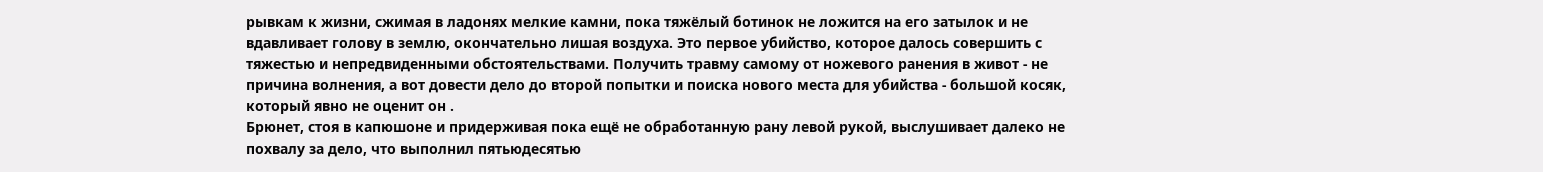рывкам к жизни, сжимая в ладонях мелкие камни, пока тяжёлый ботинок не ложится на его затылок и не вдавливает голову в землю, окончательно лишая воздуха. Это первое убийство, которое далось совершить с тяжестью и непредвиденными обстоятельствами. Получить травму самому от ножевого ранения в живот - не причина волнения, а вот довести дело до второй попытки и поиска нового места для убийства - большой косяк, который явно не оценит он .
Брюнет, стоя в капюшоне и придерживая пока ещё не обработанную рану левой рукой, выслушивает далеко не похвалу за дело, что выполнил пятьюдесятью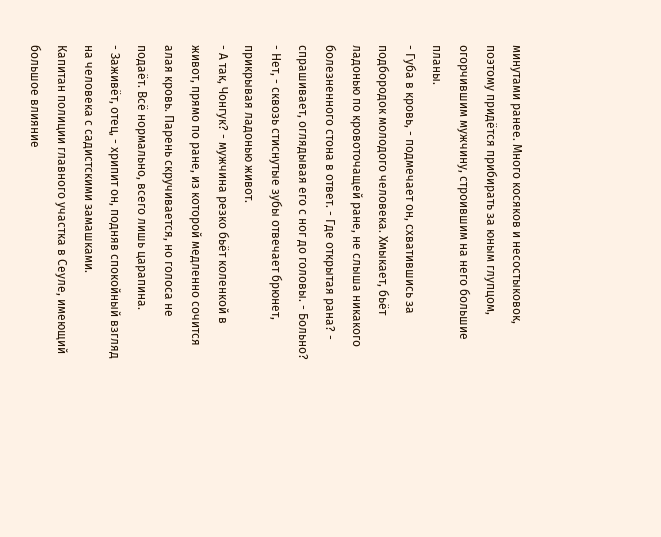минутами ранее. Много косяков и несостыковок, поэтому придётся прибирать за юным глупцом, огорчившим мужчину, строившим на него большие планы.
- Губа в кровь, - подмечает он, схватившись за подбородок молодого человека. Хмыкает, бьёт ладонью по кровоточащей ране, не слыша никакого болезненного стона в ответ. - Где открытая рана? - спрашивает, оглядывая его с ног до головы. - Больно?
- Нет, - сквозь стиснутые зубы отвечает брюнет, прикрывая ладонью живот.
- А так, Чонгук? - мужчина резко бьёт коленкой в живот, прямо по ране, из которой медленно сочится алая кровь. Парень скручивается, но голоса не подаёт. Всё нормально, всего лишь царапина.
- Заживёт, отец, - хрипит он, подняв спокойный взгляд на человека с садистскими замашками.
Капитан полиции главного участка в Сеуле, имеющий большое влияние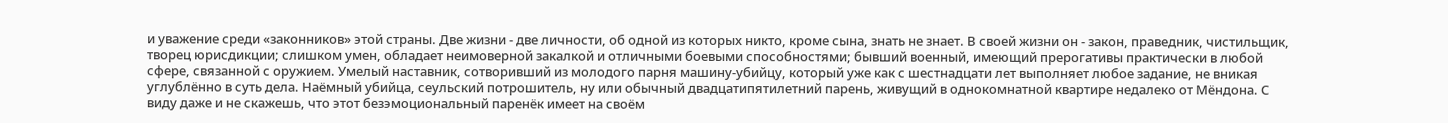и уважение среди «законников» этой страны. Две жизни - две личности, об одной из которых никто, кроме сына, знать не знает. В своей жизни он - закон, праведник, чистильщик, творец юрисдикции; слишком умен, обладает неимоверной закалкой и отличными боевыми способностями; бывший военный, имеющий прерогативы практически в любой сфере, связанной с оружием. Умелый наставник, сотворивший из молодого парня машину-убийцу, который уже как с шестнадцати лет выполняет любое задание, не вникая углублённо в суть дела. Наёмный убийца, сеульский потрошитель, ну или обычный двадцатипятилетний парень, живущий в однокомнатной квартире недалеко от Мёндона. С виду даже и не скажешь, что этот безэмоциональный паренёк имеет на своём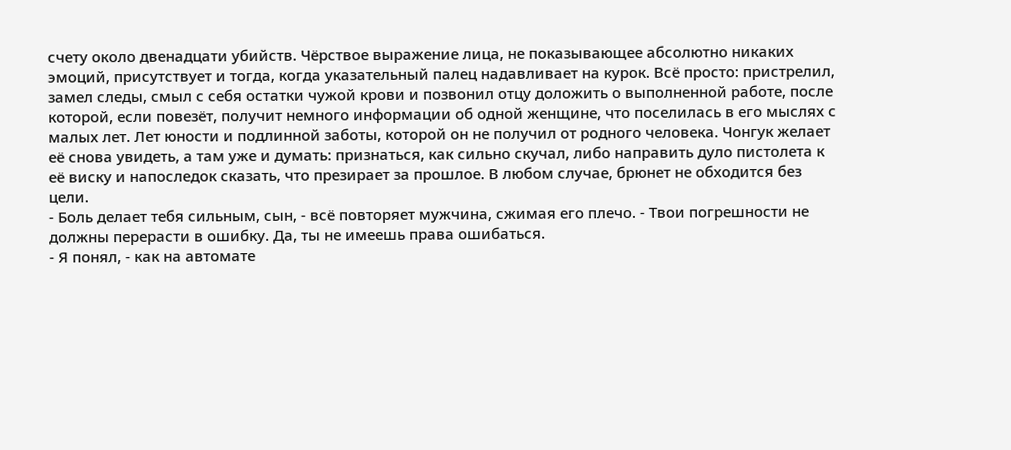счету около двенадцати убийств. Чёрствое выражение лица, не показывающее абсолютно никаких эмоций, присутствует и тогда, когда указательный палец надавливает на курок. Всё просто: пристрелил, замел следы, смыл с себя остатки чужой крови и позвонил отцу доложить о выполненной работе, после которой, если повезёт, получит немного информации об одной женщине, что поселилась в его мыслях с малых лет. Лет юности и подлинной заботы, которой он не получил от родного человека. Чонгук желает её снова увидеть, а там уже и думать: признаться, как сильно скучал, либо направить дуло пистолета к её виску и напоследок сказать, что презирает за прошлое. В любом случае, брюнет не обходится без цели.
- Боль делает тебя сильным, сын, - всё повторяет мужчина, сжимая его плечо. - Твои погрешности не должны перерасти в ошибку. Да, ты не имеешь права ошибаться.
- Я понял, - как на автомате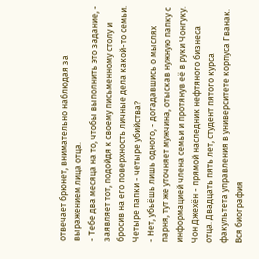отвечает брюнет, внимательно наблюдая за выражением лица отца.
- Тебе два месяца на то, чтобы выполнить это задание, - заявляет тот, подойдя к своему письменному столу и бросив на его поверхность личные дела какой-то семьи.
Четыре папки - четыре убийства?
- Нет, убьёшь лишь одного, - догадавшись о мыслях парня, тут же уточняет мужчина, отыскав нужную папку с информацией члена семьи и протянув её в руки Чонгуку.
Чон Джехён - прямой наследник нефтяного бизнеса отца. Двадцать пять лет, студент пятого курса факультета управления в университете корпуса Гванак. Вся биография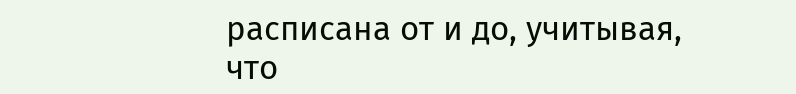расписана от и до, учитывая, что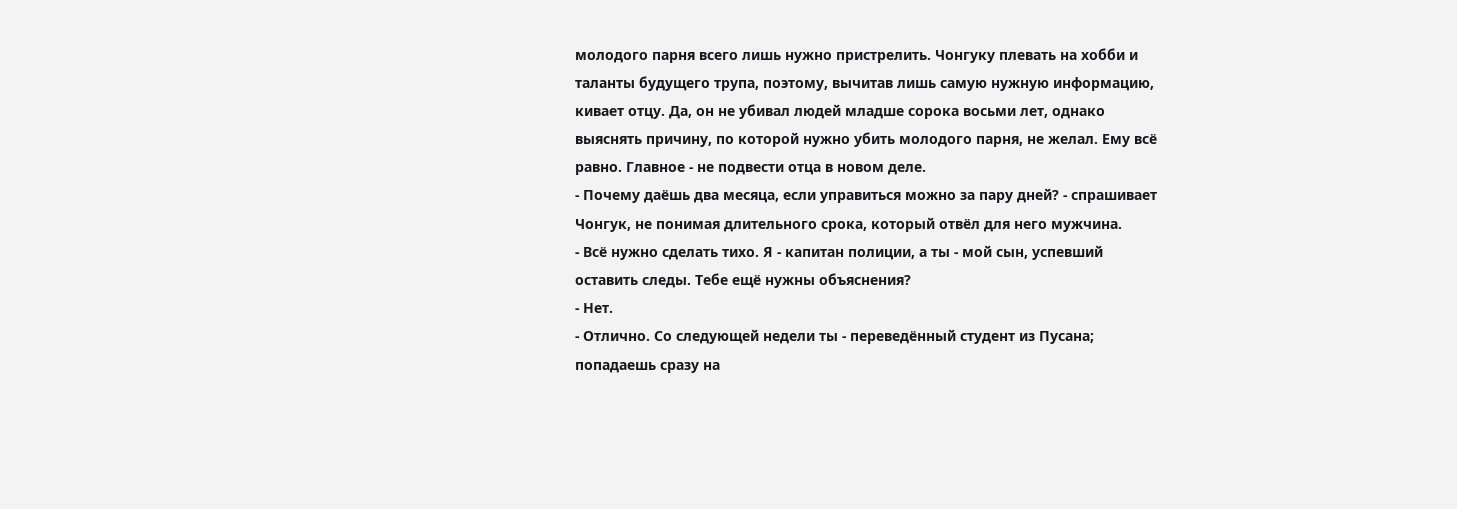молодого парня всего лишь нужно пристрелить. Чонгуку плевать на хобби и таланты будущего трупа, поэтому, вычитав лишь самую нужную информацию, кивает отцу. Да, он не убивал людей младше сорока восьми лет, однако выяснять причину, по которой нужно убить молодого парня, не желал. Ему всё равно. Главное - не подвести отца в новом деле.
- Почему даёшь два месяца, если управиться можно за пару дней? - спрашивает Чонгук, не понимая длительного срока, который отвёл для него мужчина.
- Всё нужно сделать тихо. Я - капитан полиции, а ты - мой сын, успевший оставить следы. Тебе ещё нужны объяснения?
- Нет.
- Отлично. Со следующей недели ты - переведённый студент из Пусана; попадаешь сразу на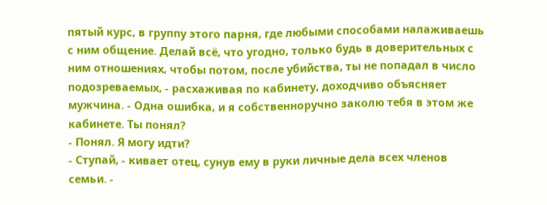пятый курс, в группу этого парня, где любыми способами налаживаешь с ним общение. Делай всё, что угодно, только будь в доверительных с ним отношениях, чтобы потом, после убийства, ты не попадал в число подозреваемых, - расхаживая по кабинету, доходчиво объясняет мужчина. - Одна ошибка, и я собственноручно заколю тебя в этом же кабинете. Ты понял?
- Понял. Я могу идти?
- Ступай, - кивает отец, сунув ему в руки личные дела всех членов семьи. -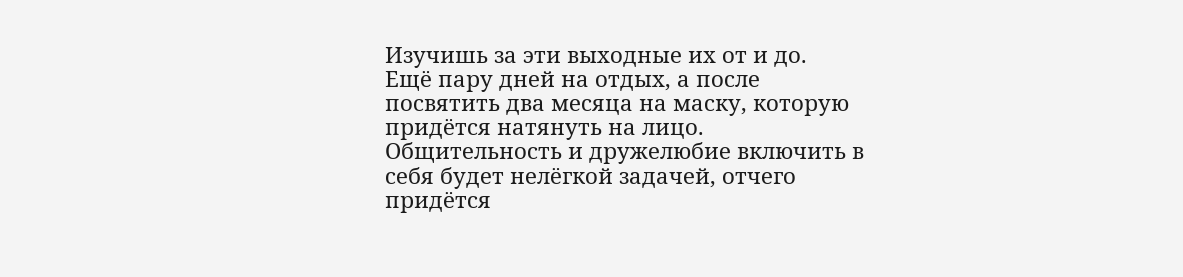Изучишь за эти выходные их от и до.
Ещё пару дней на отдых, а после посвятить два месяца на маску, которую придётся натянуть на лицо. Общительность и дружелюбие включить в себя будет нелёгкой задачей, отчего придётся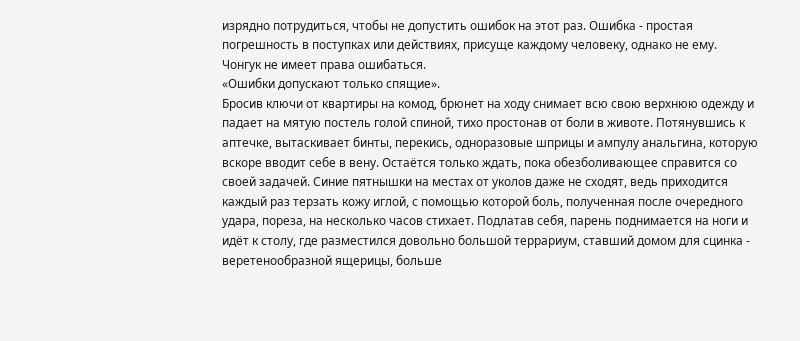изрядно потрудиться, чтобы не допустить ошибок на этот раз. Ошибка - простая погрешность в поступках или действиях, присуще каждому человеку, однако не ему. Чонгук не имеет права ошибаться.
«Ошибки допускают только спящие».
Бросив ключи от квартиры на комод, брюнет на ходу снимает всю свою верхнюю одежду и падает на мятую постель голой спиной, тихо простонав от боли в животе. Потянувшись к аптечке, вытаскивает бинты, перекись, одноразовые шприцы и ампулу анальгина, которую вскоре вводит себе в вену. Остаётся только ждать, пока обезболивающее справится со своей задачей. Синие пятнышки на местах от уколов даже не сходят, ведь приходится каждый раз терзать кожу иглой, с помощью которой боль, полученная после очередного удара, пореза, на несколько часов стихает. Подлатав себя, парень поднимается на ноги и идёт к столу, где разместился довольно большой террариум, ставший домом для сцинка - веретенообразной ящерицы, больше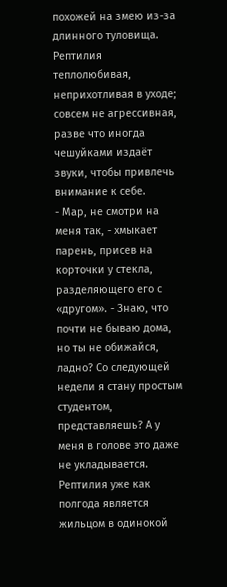похожей на змею из-за длинного туловища. Рептилия теплолюбивая, неприхотливая в уходе; совсем не агрессивная, разве что иногда чешуйками издаёт звуки, чтобы привлечь внимание к себе.
- Мар, не смотри на меня так, - хмыкает парень, присев на корточки у стекла, разделяющего его с «другом». - Знаю, что почти не бываю дома, но ты не обижайся, ладно? Со следующей недели я стану простым студентом, представляешь? А у меня в голове это даже не укладывается.
Рептилия уже как полгода является жильцом в одинокой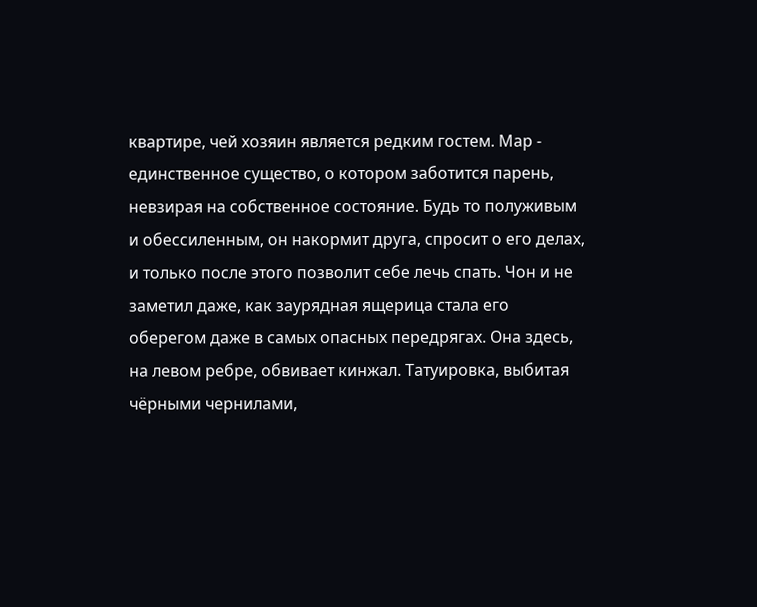квартире, чей хозяин является редким гостем. Мар - единственное существо, о котором заботится парень, невзирая на собственное состояние. Будь то полуживым и обессиленным, он накормит друга, спросит о его делах, и только после этого позволит себе лечь спать. Чон и не заметил даже, как заурядная ящерица стала его оберегом даже в самых опасных передрягах. Она здесь, на левом ребре, обвивает кинжал. Татуировка, выбитая чёрными чернилами,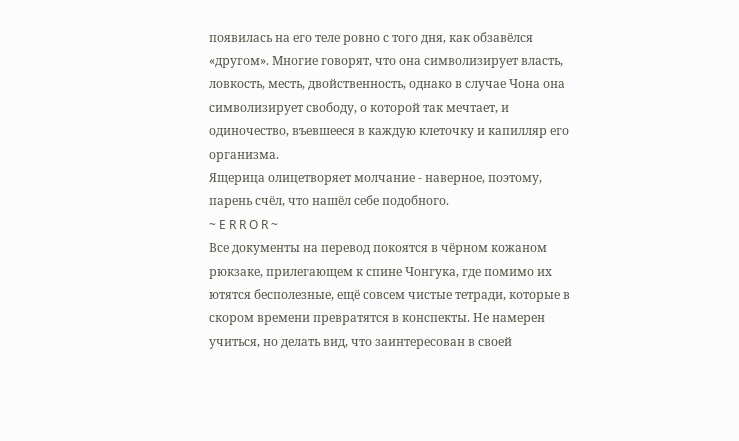появилась на его теле ровно с того дня, как обзавёлся «другом». Многие говорят, что она символизирует власть, ловкость, месть, двойственность, однако в случае Чона она символизирует свободу, о которой так мечтает, и одиночество, въевшееся в каждую клеточку и капилляр его организма.
Ящерица олицетворяет молчание - наверное, поэтому, парень счёл, что нашёл себе подобного.
~ E R R O R ~
Все документы на перевод покоятся в чёрном кожаном рюкзаке, прилегающем к спине Чонгука, где помимо их ютятся бесполезные, ещё совсем чистые тетради, которые в скором времени превратятся в конспекты. Не намерен учиться, но делать вид, что заинтересован в своей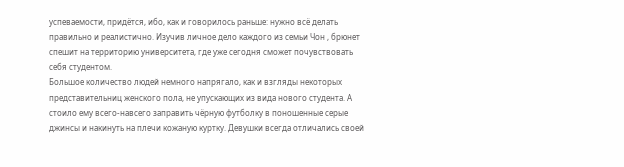успеваемости, придётся, ибо, как и говорилось раньше: нужно всё делать правильно и реалистично. Изучив личное дело каждого из семьи Чон , брюнет спешит на территорию университета, где уже сегодня сможет почувствовать себя студентом.
Большое количество людей немного напрягало, как и взгляды некоторых представительниц женского пола, не упускающих из вида нового студента. А стоило ему всего-навсего заправить чёрную футболку в поношенные серые джинсы и накинуть на плечи кожаную куртку. Девушки всегда отличались своей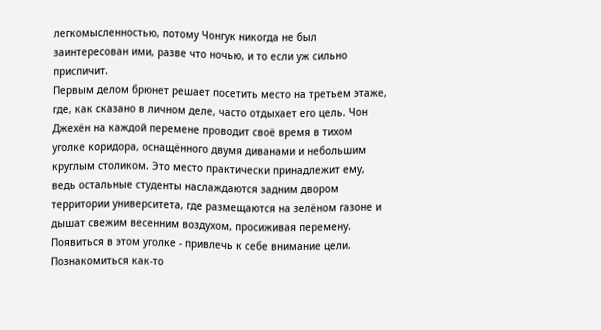легкомысленностью, потому Чонгук никогда не был заинтересован ими, разве что ночью, и то если уж сильно приспичит.
Первым делом брюнет решает посетить место на третьем этаже, где, как сказано в личном деле, часто отдыхает его цель. Чон Джехён на каждой перемене проводит своё время в тихом уголке коридора, оснащённого двумя диванами и небольшим круглым столиком. Это место практически принадлежит ему, ведь остальные студенты наслаждаются задним двором территории университета, где размещаются на зелёном газоне и дышат свежим весенним воздухом, просиживая перемену.
Появиться в этом уголке - привлечь к себе внимание цели. Познакомиться как-то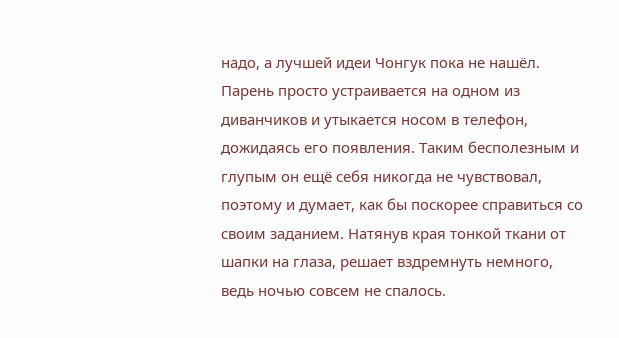надо, а лучшей идеи Чонгук пока не нашёл. Парень просто устраивается на одном из диванчиков и утыкается носом в телефон, дожидаясь его появления. Таким бесполезным и глупым он ещё себя никогда не чувствовал, поэтому и думает, как бы поскорее справиться со своим заданием. Натянув края тонкой ткани от шапки на глаза, решает вздремнуть немного, ведь ночью совсем не спалось.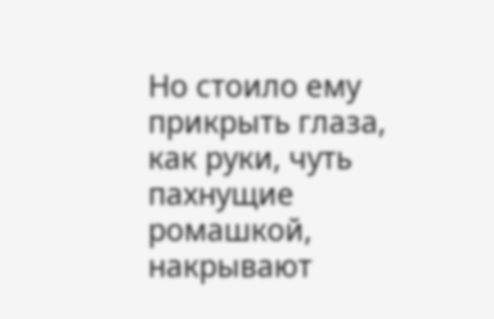Но стоило ему прикрыть глаза, как руки, чуть пахнущие ромашкой, накрывают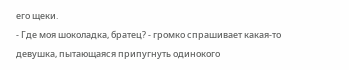его щеки.
- Где моя шоколадка, братец? - громко спрашивает какая-то девушка, пытающаяся припугнуть одинокого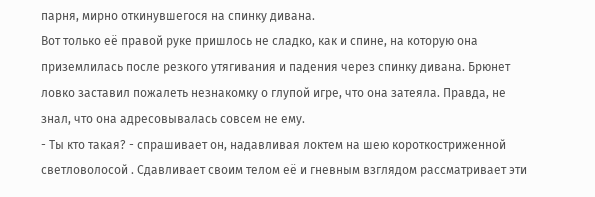парня, мирно откинувшегося на спинку дивана.
Вот только её правой руке пришлось не сладко, как и спине, на которую она приземлилась после резкого утягивания и падения через спинку дивана. Брюнет ловко заставил пожалеть незнакомку о глупой игре, что она затеяла. Правда, не знал, что она адресовывалась совсем не ему.
- Ты кто такая? - спрашивает он, надавливая локтем на шею короткостриженной светловолосой . Сдавливает своим телом её и гневным взглядом рассматривает эти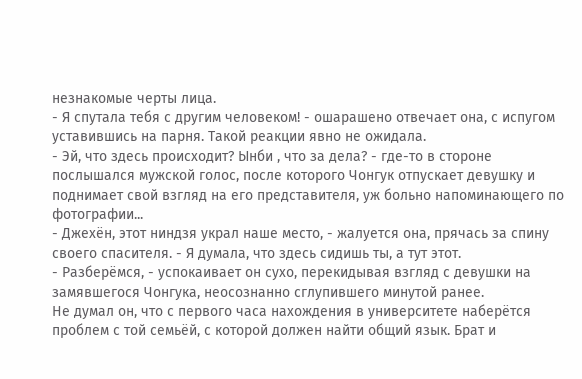незнакомые черты лица.
- Я спутала тебя с другим человеком! - ошарашено отвечает она, с испугом уставившись на парня. Такой реакции явно не ожидала.
- Эй, что здесь происходит? Ынби , что за дела? - где-то в стороне послышался мужской голос, после которого Чонгук отпускает девушку и поднимает свой взгляд на его представителя, уж больно напоминающего по фотографии...
- Джехён, этот ниндзя украл наше место, - жалуется она, прячась за спину своего спасителя. - Я думала, что здесь сидишь ты, а тут этот.
- Разберёмся, - успокаивает он сухо, перекидывая взгляд с девушки на замявшегося Чонгука, неосознанно сглупившего минутой ранее.
Не думал он, что с первого часа нахождения в университете наберётся проблем с той семьёй, с которой должен найти общий язык. Брат и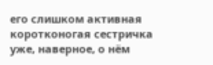его слишком активная коротконогая сестричка уже, наверное, о нём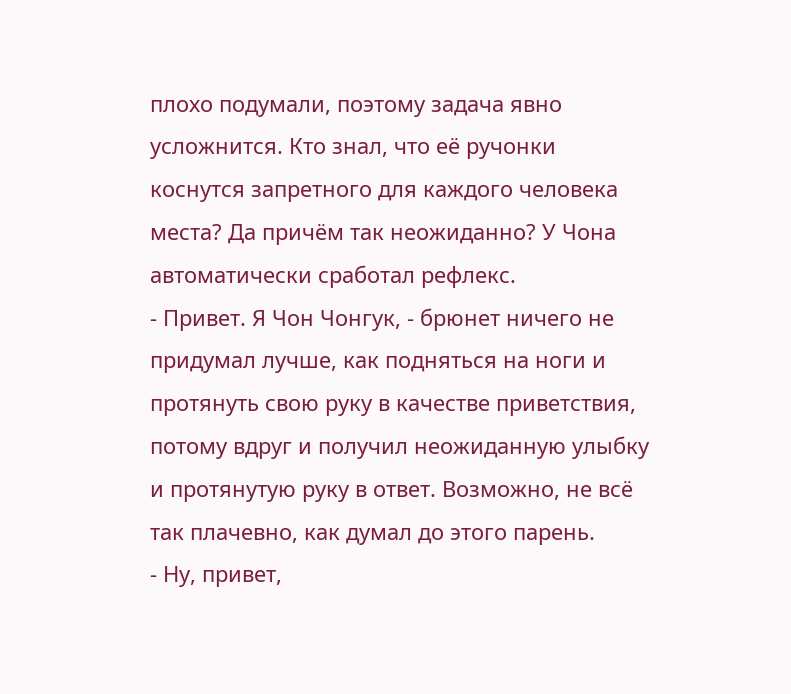плохо подумали, поэтому задача явно усложнится. Кто знал, что её ручонки коснутся запретного для каждого человека места? Да причём так неожиданно? У Чона автоматически сработал рефлекс.
- Привет. Я Чон Чонгук, - брюнет ничего не придумал лучше, как подняться на ноги и протянуть свою руку в качестве приветствия, потому вдруг и получил неожиданную улыбку и протянутую руку в ответ. Возможно, не всё так плачевно, как думал до этого парень.
- Ну, привет,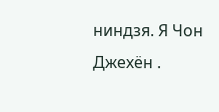ниндзя. Я Чон Джехён .